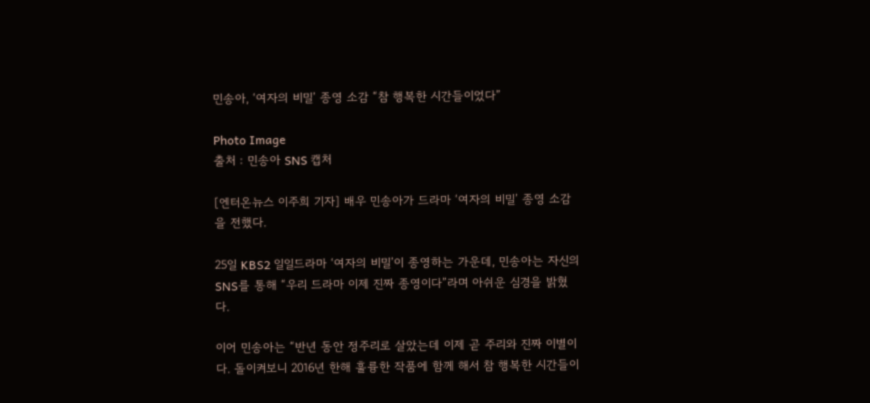민송아, ‘여자의 비밀’ 종영 소감 “참 행복한 시간들이었다”

Photo Image
출처 : 민송아 SNS 캡처

[엔터온뉴스 이주희 기자] 배우 민송아가 드라마 ‘여자의 비밀’ 종영 소감을 전했다.

25일 KBS2 일일드라마 ‘여자의 비밀’이 종영하는 가운데, 민송아는 자신의 SNS를 통해 “우리 드라마 이제 진짜 종영이다”라며 아쉬운 심경을 밝혔다.

이어 민송아는 “반년 동안 정주리로 살았는데 이제 곧 주리와 진짜 이별이다. 돌이켜보니 2016년 한해 훌륭한 작품에 함께 해서 참 행복한 시간들이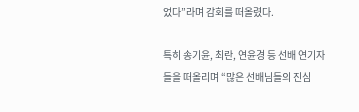었다”라며 감회를 떠올렸다.

특히 송기윤, 최란, 연윤경 등 선배 연기자들을 떠올리며 “많은 선배님들의 진심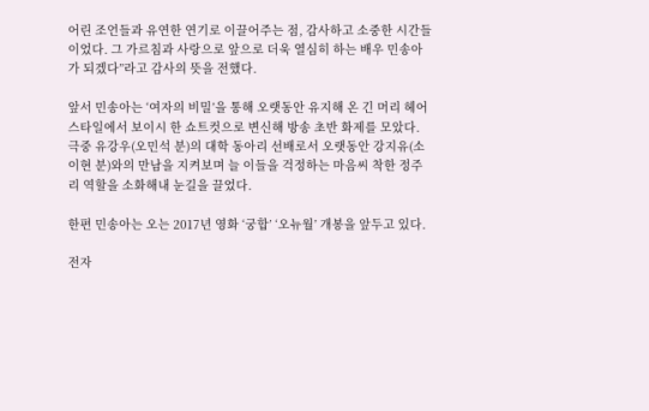어린 조언들과 유연한 연기로 이끌어주는 점, 감사하고 소중한 시간들이었다. 그 가르침과 사랑으로 앞으로 더욱 열심히 하는 배우 민송아가 되겠다”라고 감사의 뜻을 전했다.

앞서 민송아는 ‘여자의 비밀’을 통해 오랫동안 유지해 온 긴 머리 헤어스타일에서 보이시 한 쇼트컷으로 변신해 방송 초반 화제를 모았다. 극중 유강우(오민석 분)의 대학 동아리 선배로서 오랫동안 강지유(소이현 분)와의 만남을 지켜보며 늘 이들을 걱정하는 마음씨 착한 정주리 역할을 소화해내 눈길을 끌었다.

한편 민송아는 오는 2017년 영화 ‘궁합’ ‘오뉴월’ 개봉을 앞두고 있다.

전자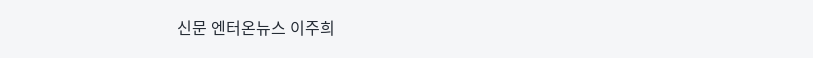신문 엔터온뉴스 이주희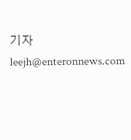기자 leejh@enteronnews.com